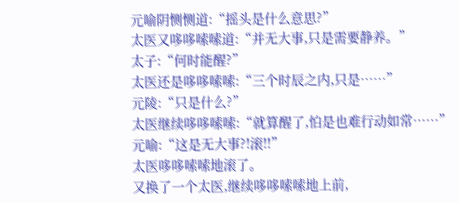元喻阴恻恻道:“摇头是什么意思?”
太医又哆哆嗦嗦道:“并无大事,只是需要静养。”
太子:“何时能醒?”
太医还是哆哆嗦嗦:“三个时辰之内,只是……”
元陵:“只是什么?”
太医继续哆哆嗦嗦:“就算醒了,怕是也难行动如常……”
元喻:“这是无大事?!滚!!”
太医哆哆嗦嗦地滚了。
又换了一个太医,继续哆哆嗦嗦地上前,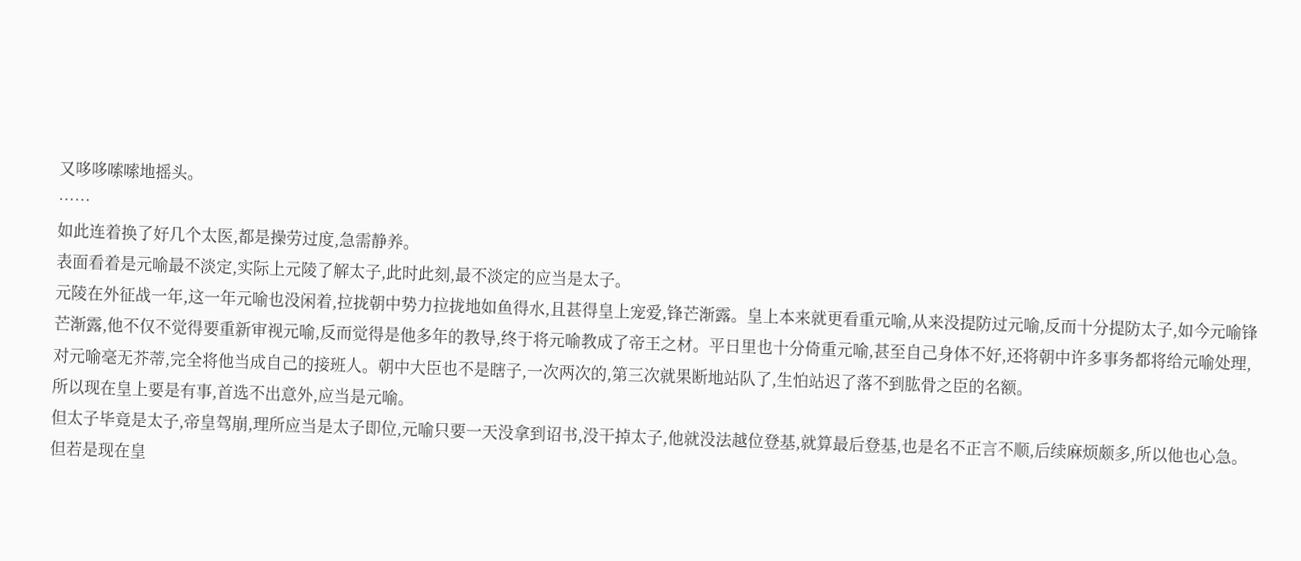又哆哆嗦嗦地摇头。
……
如此连着换了好几个太医,都是操劳过度,急需静养。
表面看着是元喻最不淡定,实际上元陵了解太子,此时此刻,最不淡定的应当是太子。
元陵在外征战一年,这一年元喻也没闲着,拉拢朝中势力拉拢地如鱼得水,且甚得皇上宠爱,锋芒渐露。皇上本来就更看重元喻,从来没提防过元喻,反而十分提防太子,如今元喻锋芒渐露,他不仅不觉得要重新审视元喻,反而觉得是他多年的教导,终于将元喻教成了帝王之材。平日里也十分倚重元喻,甚至自己身体不好,还将朝中许多事务都将给元喻处理,对元喻毫无芥蒂,完全将他当成自己的接班人。朝中大臣也不是瞎子,一次两次的,第三次就果断地站队了,生怕站迟了落不到肱骨之臣的名额。
所以现在皇上要是有事,首选不出意外,应当是元喻。
但太子毕竟是太子,帝皇驾崩,理所应当是太子即位,元喻只要一天没拿到诏书,没干掉太子,他就没法越位登基,就算最后登基,也是名不正言不顺,后续麻烦颇多,所以他也心急。
但若是现在皇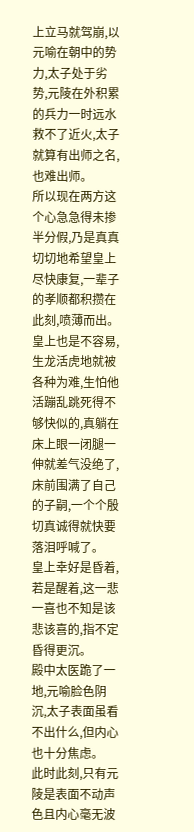上立马就驾崩,以元喻在朝中的势力,太子处于劣势,元陵在外积累的兵力一时远水救不了近火,太子就算有出师之名,也难出师。
所以现在两方这个心急急得未掺半分假,乃是真真切切地希望皇上尽快康复,一辈子的孝顺都积攒在此刻,喷薄而出。
皇上也是不容易,生龙活虎地就被各种为难,生怕他活蹦乱跳死得不够快似的,真躺在床上眼一闭腿一伸就差气没绝了,床前围满了自己的子嗣,一个个殷切真诚得就快要落泪呼喊了。
皇上幸好是昏着,若是醒着,这一悲一喜也不知是该悲该喜的,指不定昏得更沉。
殿中太医跪了一地,元喻脸色阴沉,太子表面虽看不出什么,但内心也十分焦虑。
此时此刻,只有元陵是表面不动声色且内心毫无波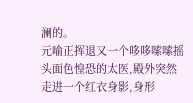澜的。
元喻正挥退又一个哆哆嗦嗦摇头面色惶恐的太医,殿外突然走进一个红衣身影,身形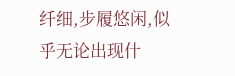纤细,步履悠闲,似乎无论出现什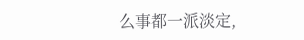么事都一派淡定,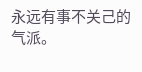永远有事不关己的气派。